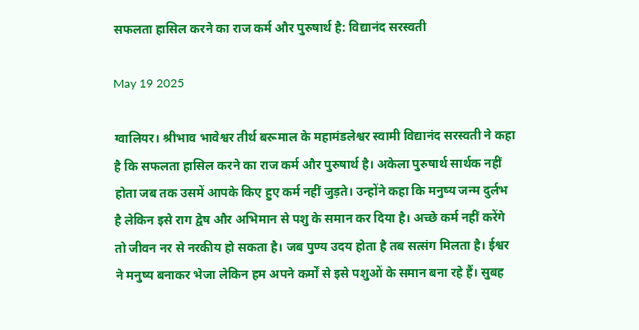सफलता हासिल करने का राज कर्म और पुरुषार्थ है: विद्यानंद सरस्वती

May 19 2025

ग्वालियर। श्रीभाव भावेश्वर तीर्थ बरूमाल के महामंडलेश्वर स्वामी विद्यानंद सरस्वती ने कहा है कि सफलता हासिल करने का राज कर्म और पुरुषार्थ है। अकेला पुरुषार्थ सार्थक नहीं होता जब तक उसमें आपके किए हुए कर्म नहीं जुड़ते। उन्होंने कहा कि मनुष्य जन्म दुर्लभ है लेकिन इसे राग द्वेष और अभिमान से पशु के समान कर दिया है। अच्छे कर्म नहीं करेंगे तो जीवन नर से नरकीय हो सकता है। जब पुण्य उदय होता है तब सत्संग मिलता है। ईश्वर ने मनुष्य बनाकर भेजा लेकिन हम अपने कर्मों से इसे पशुओं के समान बना रहे हैं। सुबह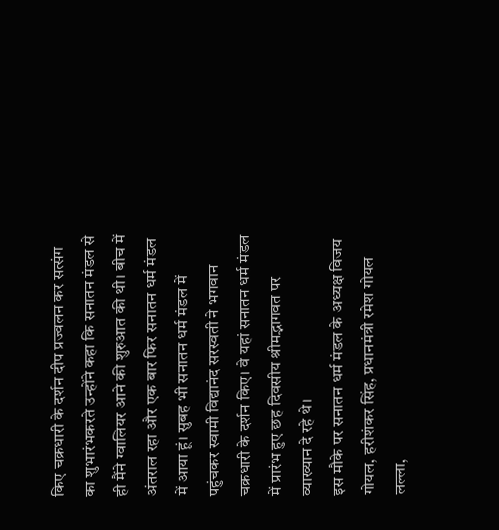किए चक्रधारी के दर्शन दीप प्रज्वलन कर सत्संग का शुभारंभकरते उन्होंने कहा कि सनातन मंडल से ही मैंने ग्वालियर आने की शुरुआत की थी। बीच में अंतराल रहा और एक बार फिर सनातन धर्म मंडल में आया हूं। सुबह भी सनातन धर्म मंडल में पहुंचकर स्वामी विद्यानंद सरस्वती ने भगवान चक्रधारी के दर्शन किए। वे यहां सनातन धर्म मंडल में प्रारंभ हुए छह दिवसीय श्रीमद्भागवत पर व्याख्यान दे रहे थे।
इस मौके पर सनातन धर्म मंडल के अध्यक्ष विजय गोयल, हरीशंकर सिंह, प्रधानमंत्री रमेश गोयल लल्ला,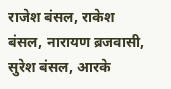राजेश बंसल, राकेश बंसल, नारायण ब्रजवासी, सुरेश बंसल, आरके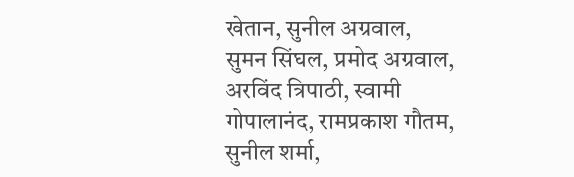खेतान, सुनील अग्रवाल, सुमन सिंघल, प्रमोद अग्रवाल, अरविंद त्रिपाठी, स्वामी गोपालानंद, रामप्रकाश गौतम, सुनील शर्मा,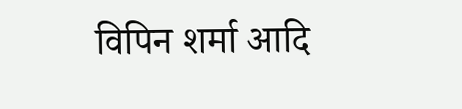विपिन शर्मा आदि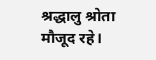श्रद्धालु श्रोता मौजूद रहे।